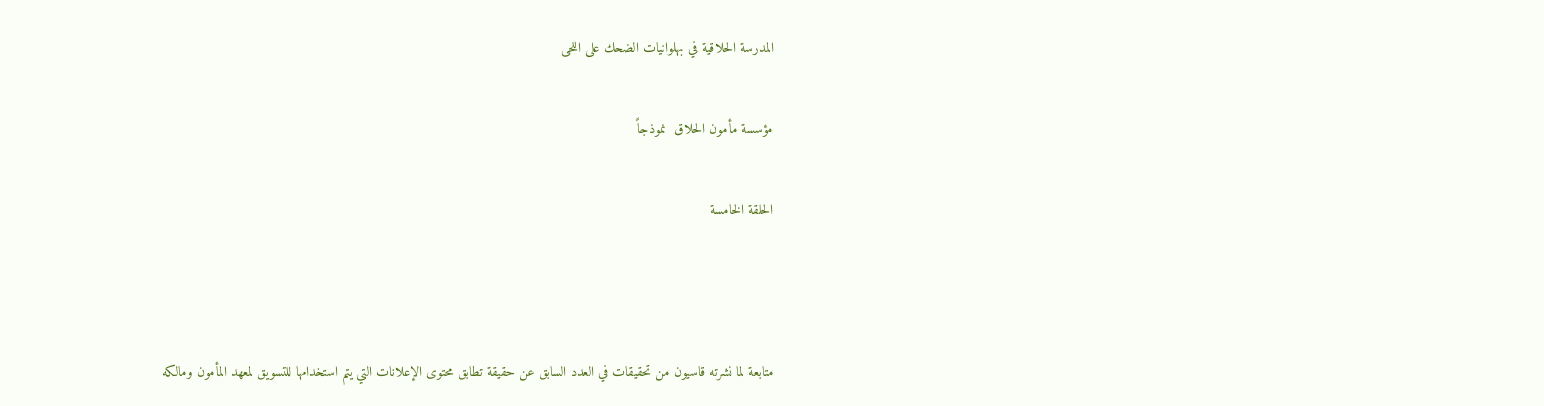المدرسة الحلاقية في بهلوانيات الضحك على اللحى

مؤسسة مأمون الحلاق  نموذجاً

الحلقة الخامسة



متابعة لما نشرته قاسيون من تحقيقات في العدد السابق عن حقيقة تطابق محتوى الإعلانات التي يتم استخدامها للتسويق لمعهد المأمون ومالكه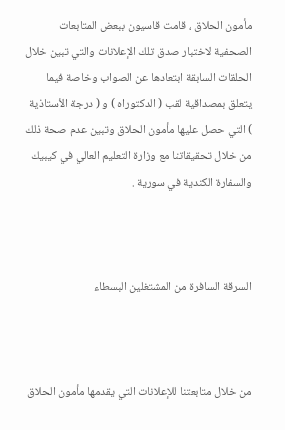مأمون الحلاق ، قامت قاسيون ببعض المتابعات الصحفية لاختبار صدق تلك الإعلانات والتي تبين خلال الحلقات السابقة ابتعادها عن الصواب وخاصة فيما يتعلق بمصداقية لقب ( الدكتوراه ) و ( درجة الأستاذية ) التي حصل عليها مأمون الحلاق وتبين عدم صحة ذلك من خلال تحقيقاتنا مع وزارة التعليم العالي في كيبيك والسفارة الكندية في سورية .



السرقة السافرة من المشتغلين البسطاء



من خلال متابعتنا للإعلانات التي يقدمها مأمون الحلاق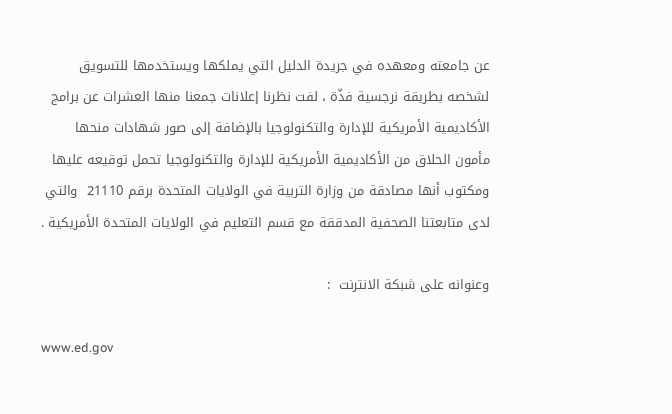عن جامعته ومعهده في جريدة الدليل التي يملكها ويستخدمها للتسويق لشخصه بطريقة نرجسية فذّة ، لفت نظرنا إعلانات جمعنا منها العشرات عن برامج الأكاديمية الأمريكية للإدارة والتكنولوجيا بالإضافة إلى صور شهادات منحها مأمون الحلاق من الأكاديمية الأمريكية للإدارة والتكنولوجيا تحمل توقيعه عليها ومكتوب أنها مصادقة من وزارة التربية في الولايات المتحدة برقم 21110  والتي لدى متابعتنا الصحفية المدققة مع قسم التعليم في الولايات المتحدة الأمريكية .

وعنوانه على شبكة الانترنت  :

www.ed.gov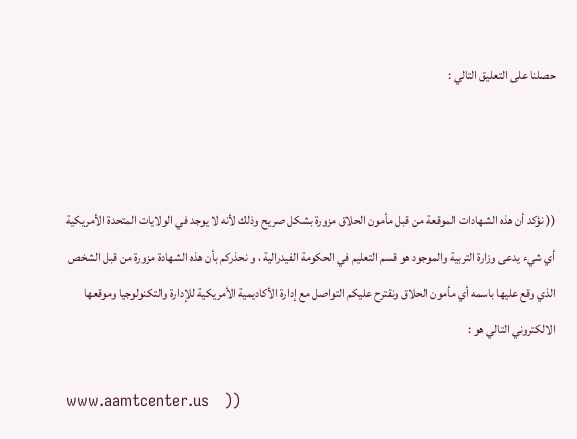حصلنا على التعليق التالي :



(( نؤكد أن هذه الشهادات الموقعة من قبل مأمون الحلاق مزورة بشكل صريح وذلك لأنه لا يوجد في الولايات المتحدة الأمريكية أي شيء يدعى وزارة التربية والموجود هو قسم التعليم في الحكومة الفيدرالية ، و نحذركم بأن هذه الشهادة مزورة من قبل الشخص الذي وقع عليها باسمه أي مأمون الحلاق ونقترح عليكم التواصل مع إدارة الأكاديمية الأمريكية للإدارة والتكنولوجيا وموقعها الالكتروني التالي هو :

www.aamtcenter.us   ))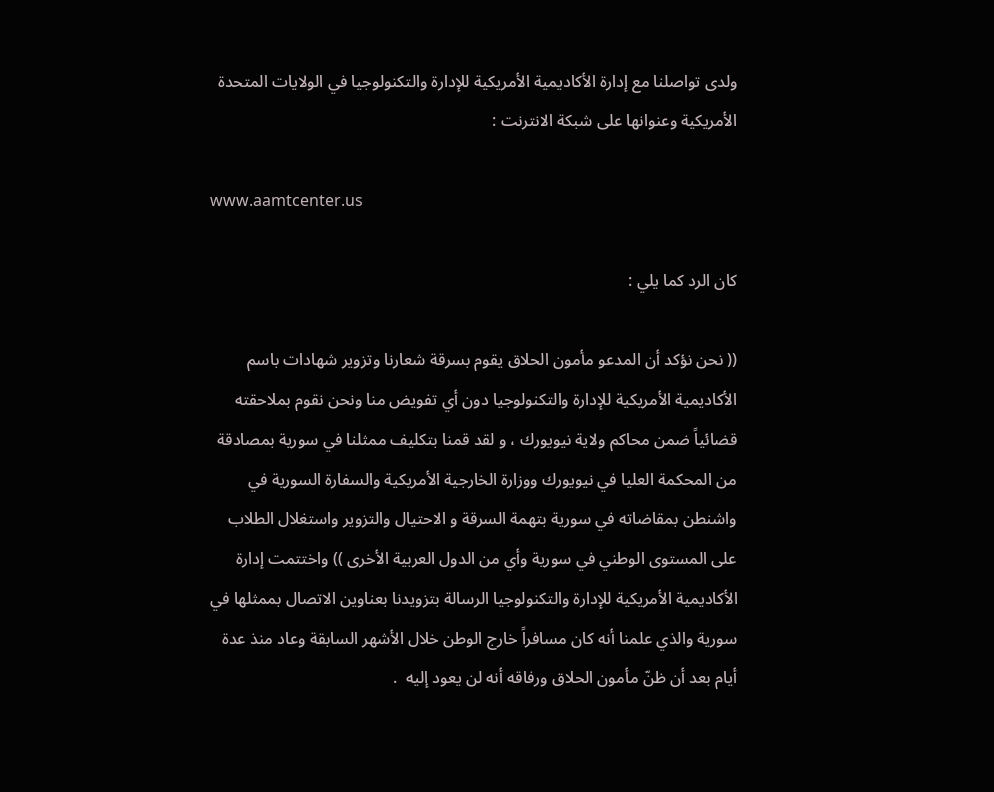ولدى تواصلنا مع إدارة الأكاديمية الأمريكية للإدارة والتكنولوجيا في الولايات المتحدة الأمريكية وعنوانها على شبكة الانترنت :

www.aamtcenter.us

كان الرد كما يلي :

(( نحن نؤكد أن المدعو مأمون الحلاق يقوم بسرقة شعارنا وتزوير شهادات باسم الأكاديمية الأمريكية للإدارة والتكنولوجيا دون أي تفويض منا ونحن نقوم بملاحقته قضائياً ضمن محاكم ولاية نيويورك ، و لقد قمنا بتكليف ممثلنا في سورية بمصادقة من المحكمة العليا في نيويورك ووزارة الخارجية الأمريكية والسفارة السورية في واشنطن بمقاضاته في سورية بتهمة السرقة و الاحتيال والتزوير واستغلال الطلاب على المستوى الوطني في سورية وأي من الدول العربية الأخرى )) واختتمت إدارة الأكاديمية الأمريكية للإدارة والتكنولوجيا الرسالة بتزويدنا بعناوين الاتصال بممثلها في سورية والذي علمنا أنه كان مسافراً خارج الوطن خلال الأشهر السابقة وعاد منذ عدة أيام بعد أن ظنّ مأمون الحلاق ورفاقه أنه لن يعود إليه  .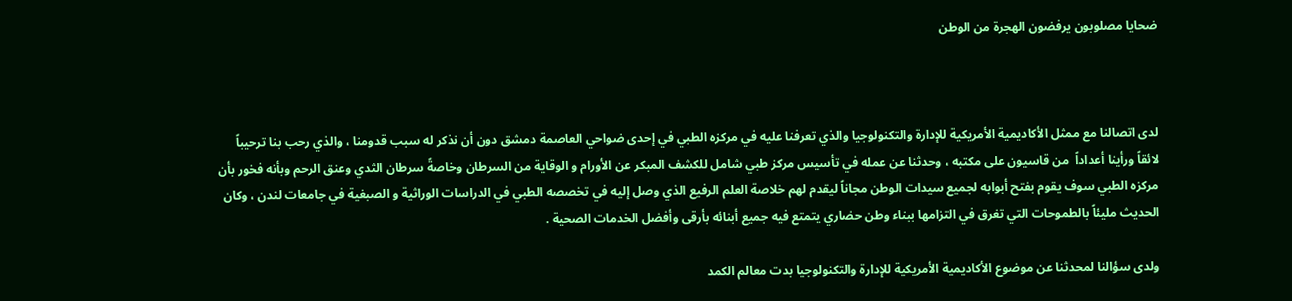ضحايا مصلوبون يرفضون الهجرة من الوطن



لدى اتصالنا مع ممثل الأكاديمية الأمريكية للإدارة والتكنولوجيا والذي تعرفنا عليه في مركزه الطبي في إحدى ضواحي العاصمة دمشق دون أن نذكر له سبب قدومنا ، والذي رحب بنا ترحيباً لائقاً ورأينا أعداداً  من قاسيون على مكتبه ، وحدثنا عن عمله في تأسيس مركز طبي شامل للكشف المبكر عن الأورام و الوقاية من السرطان وخاصةً سرطان الثدي وعنق الرحم وبأنه فخور بأن مركزه الطبي سوف يقوم بفتح أبوابه لجميع سيدات الوطن مجاناً ليقدم لهم خلاصة العلم الرفيع الذي وصل إليه في تخصصه الطبي في الدراسات الوراثية و الصبغية في جامعات لندن ، وكان الحديث مليئاً بالطموحات التي تغرق في التزامها ببناء وطن حضاري يتمتع فيه جميع أبنائه بأرقى وأفضل الخدمات الصحية .

ولدى سؤالنا لمحدثنا عن موضوع الأكاديمية الأمريكية للإدارة والتكنولوجيا بدت معالم الكمد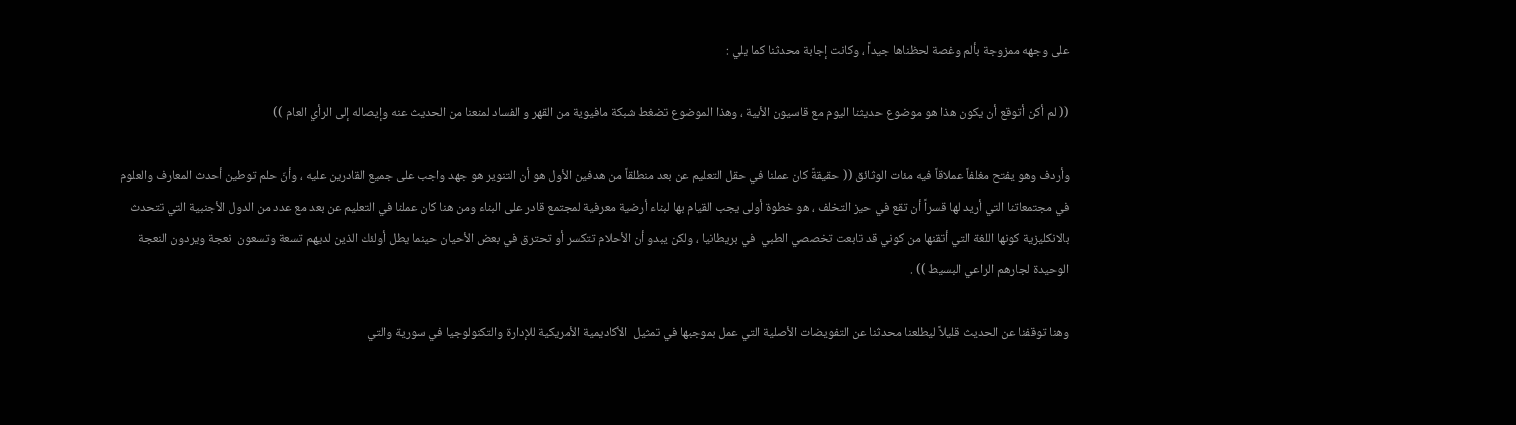على وجهه ممزوجة بألم وغصة لحظناها جيداً ، وكانت إجابة محدثنا كما يلي :

(( لم أكن أتوقع أن يكون هذا هو موضوع حديثنا اليوم مع قاسيون الأبية ، وهذا الموضوع تضغط شبكة مافيوية من القهر و الفساد لمنعنا من الحديث عنه وإيصاله إلى الرأي العام ))

وأردف وهو يفتح مغلفاً عملاقاً فيه مئات الوثائق (( حقيقةً كان عملنا في حقل التعليم عن بعد منطلقاً من هدفين الأول هو أن التنوير هو جهد واجب على جميع القادرين عليه ، وأنّ حلم توطين أحدث المعارف والعلوم في مجتمعاتنا التي أريد لها قسراً أن تقع في حيز التخلف ، هو خطوة أولى يجب القيام بها لبناء أرضية معرفية لمجتمع قادر على البناء ومن هنا كان عملنا في التعليم عن بعد مع عدد من الدول الأجنبية التي تتحدث بالانكليزية كونها اللغة التي أتقنها من كوني قد تابعت تخصصي الطبي  في بريطانيا ، ولكن يبدو أن الأحلام تتكسر أو تحترق في بعض الأحيان حينما يطل أولئك الذين لديهم تسعة وتسعون  نعجة ويردون النعجة الوحيدة لجارهم الراعي البسيط )) .

وهنا توقفنا عن الحديث قليلاً ليطلعنا محدثنا عن التفويضات الأصلية التي عمل بموجبها في تمثيل  الأكاديمية الأمريكية للإدارة والتكنولوجيا في سورية والتي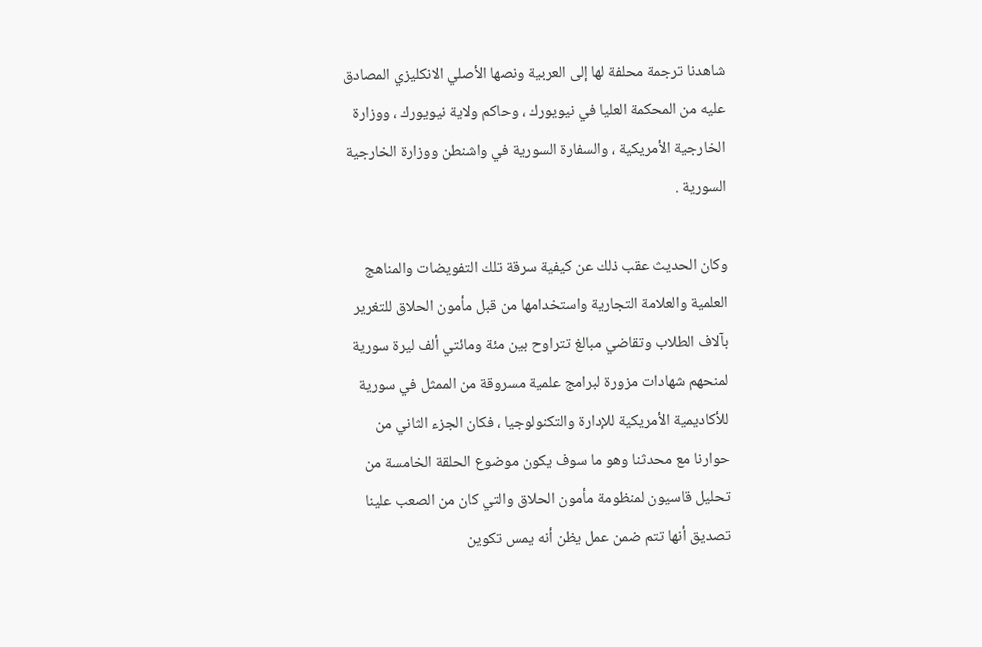شاهدنا ترجمة محلفة لها إلى العربية ونصها الأصلي الانكليزي المصادق عليه من المحكمة العليا في نيويورك ، وحاكم ولاية نيويورك ، ووزارة الخارجية الأمريكية ، والسفارة السورية في واشنطن ووزارة الخارجية السورية .

وكان الحديث عقب ذلك عن كيفية سرقة تلك التفويضات والمناهج العلمية والعلامة التجارية واستخدامها من قبل مأمون الحلاق للتغرير بآلاف الطلاب وتقاضي مبالغ تتراوح بين مئة ومائتي ألف ليرة سورية لمنحهم شهادات مزورة لبرامج علمية مسروقة من الممثل في سورية للأكاديمية الأمريكية للإدارة والتكنولوجيا ، فكان الجزء الثاني من حوارنا مع محدثنا وهو ما سوف يكون موضوع الحلقة الخامسة من تحليل قاسيون لمنظومة مأمون الحلاق والتي كان من الصعب علينا تصديق أنها تتم ضمن عمل يظن أنه يمس تكوين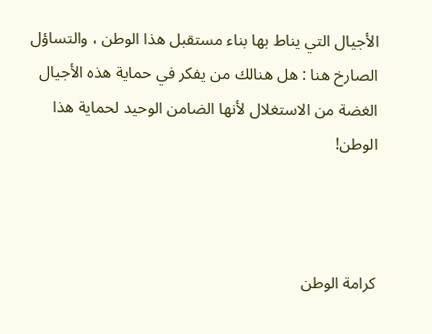الأجيال التي يناط بها بناء مستقبل هذا الوطن ، والتساؤل الصارخ هنا : هل هنالك من يفكر في حماية هذه الأجيال الغضة من الاستغلال لأنها الضامن الوحيد لحماية هذا الوطن!



كرامة الوطن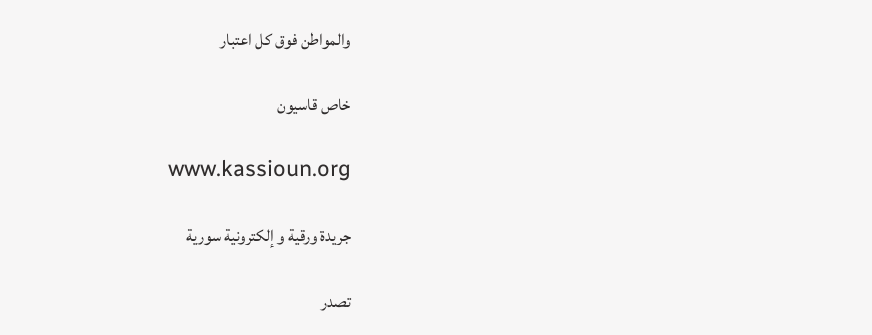والمواطن فوق كل اعتبار

خاص قاسيون

www.kassioun.org

جريدة ورقية و إلكترونية سورية

تصدر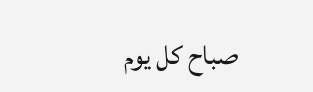صباح كل يوم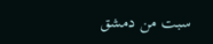سبت من دمشق